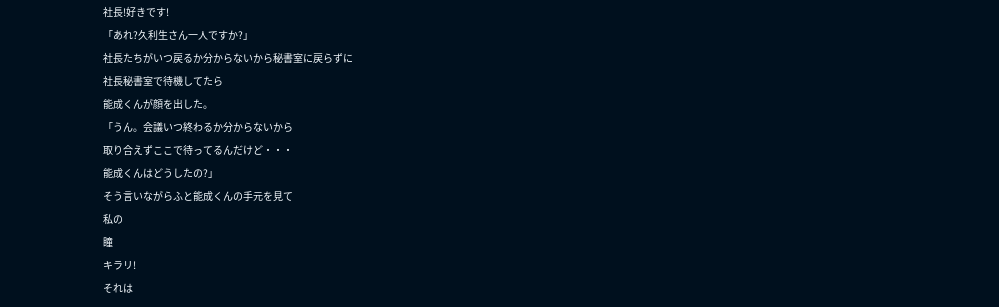社長!好きです!
「あれ?久利生さん一人ですか?」
社長たちがいつ戻るか分からないから秘書室に戻らずに
社長秘書室で待機してたら
能成くんが顔を出した。
「うん。会議いつ終わるか分からないから
取り合えずここで待ってるんだけど・・・
能成くんはどうしたの?」
そう言いながらふと能成くんの手元を見て
私の
瞳
キラリ!
それは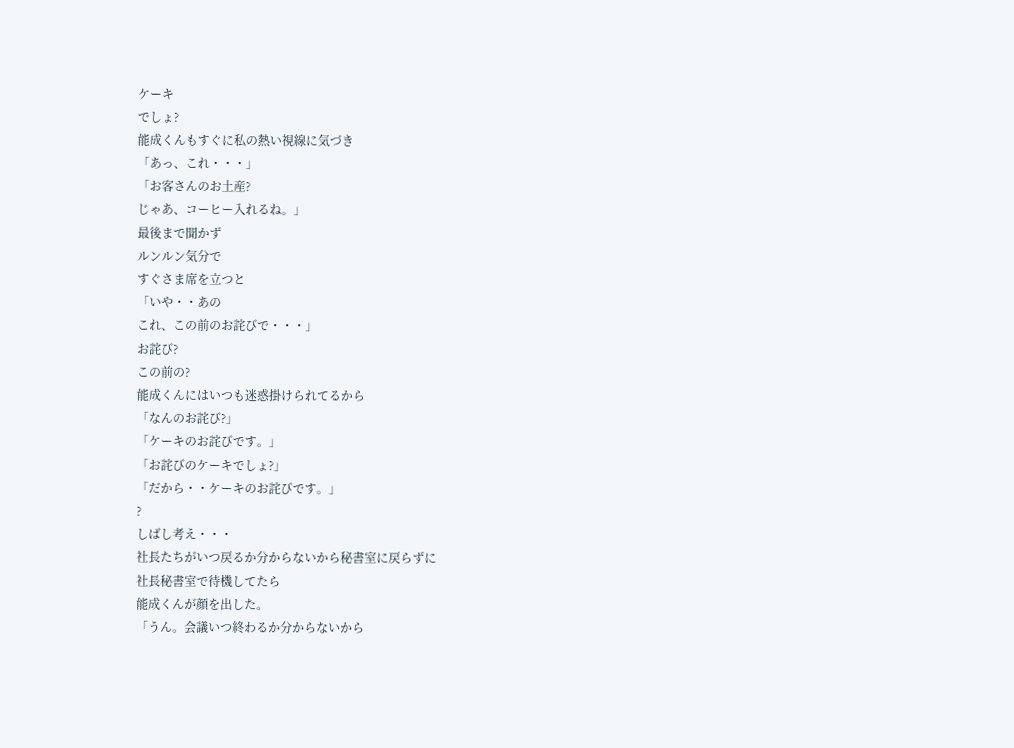ケーキ
でしょ?
能成くんもすぐに私の熱い視線に気づき
「あっ、これ・・・」
「お客さんのお土産?
じゃあ、コーヒー入れるね。」
最後まで聞かず
ルンルン気分で
すぐさま席を立つと
「いや・・あの
これ、この前のお詫びで・・・」
お詫び?
この前の?
能成くんにはいつも迷惑掛けられてるから
「なんのお詫び?」
「ケーキのお詫びです。」
「お詫びのケーキでしょ?」
「だから・・ケーキのお詫びです。」
?
しばし考え・・・
社長たちがいつ戻るか分からないから秘書室に戻らずに
社長秘書室で待機してたら
能成くんが顔を出した。
「うん。会議いつ終わるか分からないから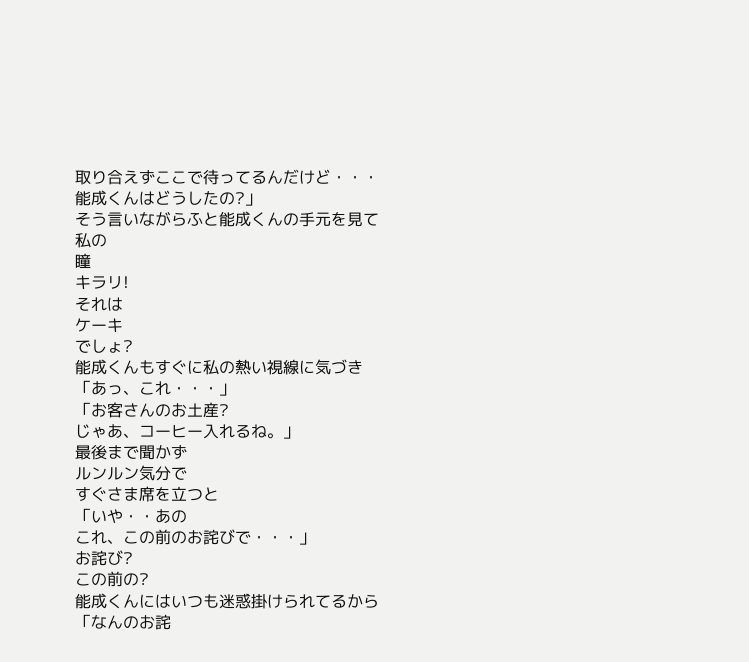取り合えずここで待ってるんだけど・・・
能成くんはどうしたの?」
そう言いながらふと能成くんの手元を見て
私の
瞳
キラリ!
それは
ケーキ
でしょ?
能成くんもすぐに私の熱い視線に気づき
「あっ、これ・・・」
「お客さんのお土産?
じゃあ、コーヒー入れるね。」
最後まで聞かず
ルンルン気分で
すぐさま席を立つと
「いや・・あの
これ、この前のお詫びで・・・」
お詫び?
この前の?
能成くんにはいつも迷惑掛けられてるから
「なんのお詫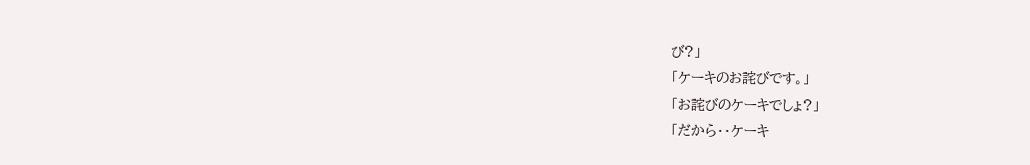び?」
「ケーキのお詫びです。」
「お詫びのケーキでしょ?」
「だから・・ケーキ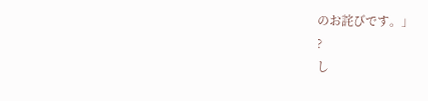のお詫びです。」
?
し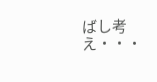ばし考え・・・